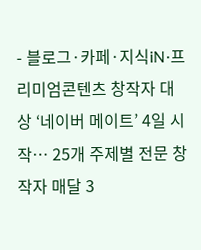- 블로그·카페·지식iN·프리미엄콘텐츠 창작자 대상 ‘네이버 메이트’ 4일 시작… 25개 주제별 전문 창작자 매달 3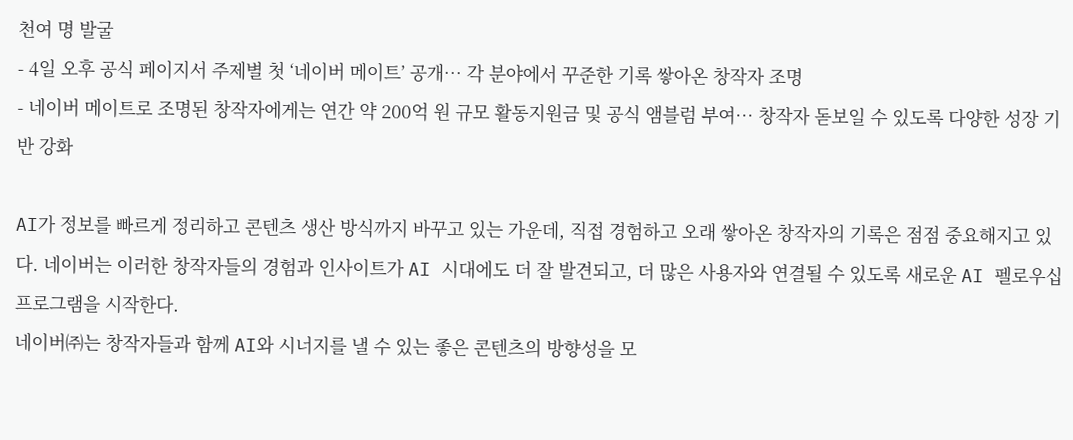천여 명 발굴
- 4일 오후 공식 페이지서 주제별 첫 ‘네이버 메이트’ 공개… 각 분야에서 꾸준한 기록 쌓아온 창작자 조명
- 네이버 메이트로 조명된 창작자에게는 연간 약 200억 원 규모 활동지원금 및 공식 앰블럼 부여… 창작자 돋보일 수 있도록 다양한 성장 기반 강화

AI가 정보를 빠르게 정리하고 콘텐츠 생산 방식까지 바꾸고 있는 가운데, 직접 경험하고 오래 쌓아온 창작자의 기록은 점점 중요해지고 있다. 네이버는 이러한 창작자들의 경험과 인사이트가 AI 시대에도 더 잘 발견되고, 더 많은 사용자와 연결될 수 있도록 새로운 AI 펠로우십 프로그램을 시작한다.
네이버㈜는 창작자들과 함께 AI와 시너지를 낼 수 있는 좋은 콘텐츠의 방향성을 모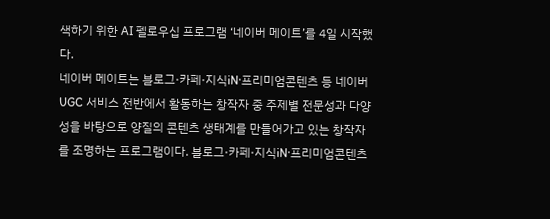색하기 위한 AI 펠로우십 프로그램 ‘네이버 메이트’를 4일 시작했다.
네이버 메이트는 블로그·카페·지식iN·프리미엄콘텐츠 등 네이버 UGC 서비스 전반에서 활동하는 창작자 중 주제별 전문성과 다양성을 바탕으로 양질의 콘텐츠 생태계를 만들어가고 있는 창작자를 조명하는 프로그램이다. 블로그·카페·지식iN·프리미엄콘텐츠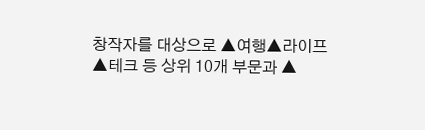창작자를 대상으로 ▲여행▲라이프 ▲테크 등 상위 10개 부문과 ▲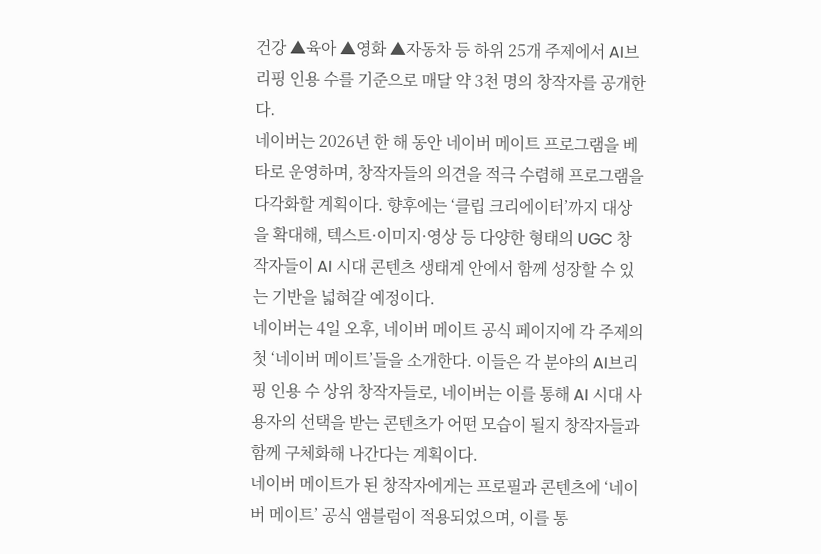건강 ▲육아 ▲영화 ▲자동차 등 하위 25개 주제에서 AI브리핑 인용 수를 기준으로 매달 약 3천 명의 창작자를 공개한다.
네이버는 2026년 한 해 동안 네이버 메이트 프로그램을 베타로 운영하며, 창작자들의 의견을 적극 수렴해 프로그램을 다각화할 계획이다. 향후에는 ‘클립 크리에이터’까지 대상을 확대해, 텍스트·이미지·영상 등 다양한 형태의 UGC 창작자들이 AI 시대 콘텐츠 생태계 안에서 함께 성장할 수 있는 기반을 넓혀갈 예정이다.
네이버는 4일 오후, 네이버 메이트 공식 페이지에 각 주제의 첫 ‘네이버 메이트’들을 소개한다. 이들은 각 분야의 AI브리핑 인용 수 상위 창작자들로, 네이버는 이를 통해 AI 시대 사용자의 선택을 받는 콘텐츠가 어떤 모습이 될지 창작자들과 함께 구체화해 나간다는 계획이다.
네이버 메이트가 된 창작자에게는 프로필과 콘텐츠에 ‘네이버 메이트’ 공식 앰블럼이 적용되었으며, 이를 통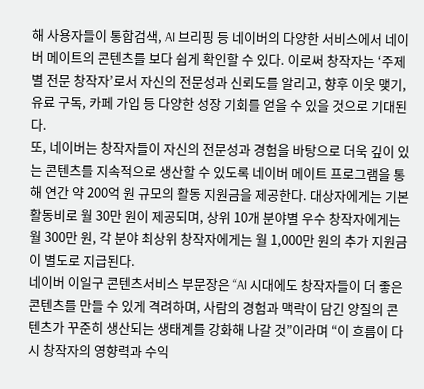해 사용자들이 통합검색, AI 브리핑 등 네이버의 다양한 서비스에서 네이버 메이트의 콘텐츠를 보다 쉽게 확인할 수 있다. 이로써 창작자는 ‘주제별 전문 창작자’로서 자신의 전문성과 신뢰도를 알리고, 향후 이웃 맺기, 유료 구독, 카페 가입 등 다양한 성장 기회를 얻을 수 있을 것으로 기대된다.
또, 네이버는 창작자들이 자신의 전문성과 경험을 바탕으로 더욱 깊이 있는 콘텐츠를 지속적으로 생산할 수 있도록 네이버 메이트 프로그램을 통해 연간 약 200억 원 규모의 활동 지원금을 제공한다. 대상자에게는 기본 활동비로 월 30만 원이 제공되며, 상위 10개 분야별 우수 창작자에게는 월 300만 원, 각 분야 최상위 창작자에게는 월 1,000만 원의 추가 지원금이 별도로 지급된다.
네이버 이일구 콘텐츠서비스 부문장은 “AI 시대에도 창작자들이 더 좋은 콘텐츠를 만들 수 있게 격려하며, 사람의 경험과 맥락이 담긴 양질의 콘텐츠가 꾸준히 생산되는 생태계를 강화해 나갈 것”이라며 “이 흐름이 다시 창작자의 영향력과 수익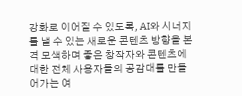강화로 이어질 수 있도록, AI와 시너지를 낼 수 있는 새로운 콘텐츠 방향을 본격 모색하며 좋은 창작자와 콘텐츠에 대한 전체 사용자들의 공감대를 만들어가는 여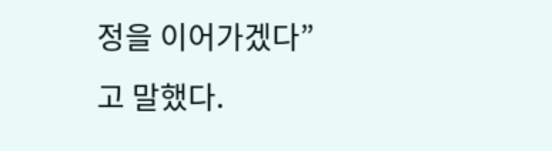정을 이어가겠다”고 말했다.